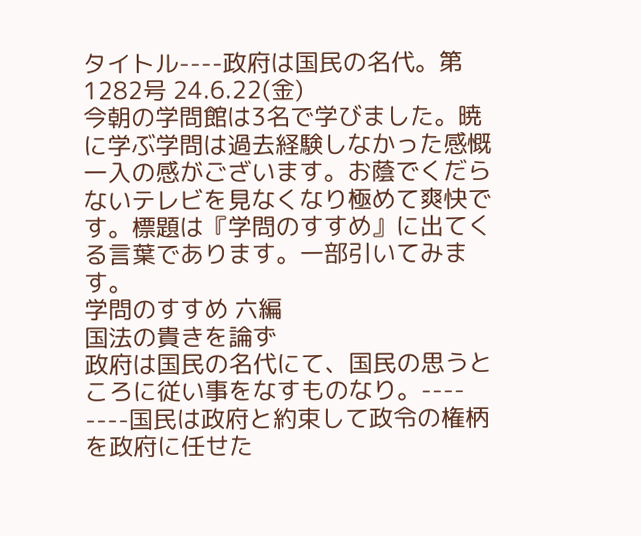タイトル----政府は国民の名代。第1282号 24.6.22(金)
今朝の学問館は3名で学びました。暁に学ぶ学問は過去経験しなかった感慨一入の感がございます。お蔭でくだらないテレビを見なくなり極めて爽快です。標題は『学問のすすめ』に出てくる言葉であります。一部引いてみます。
学問のすすめ 六編
国法の貴きを論ず
政府は国民の名代にて、国民の思うところに従い事をなすものなり。----
----国民は政府と約束して政令の権柄を政府に任せた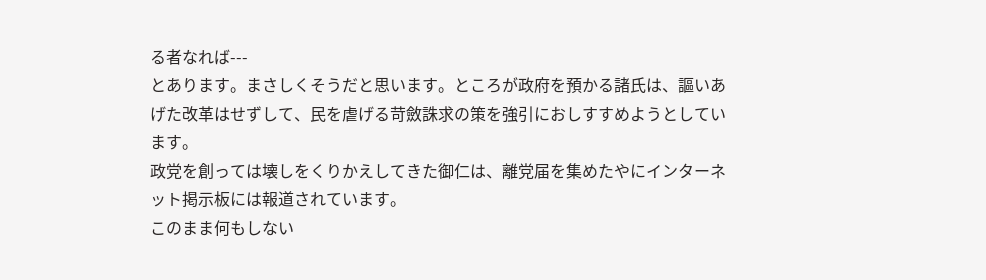る者なれば---
とあります。まさしくそうだと思います。ところが政府を預かる諸氏は、謳いあげた改革はせずして、民を虐げる苛斂誅求の策を強引におしすすめようとしています。
政党を創っては壊しをくりかえしてきた御仁は、離党届を集めたやにインターネット掲示板には報道されています。
このまま何もしない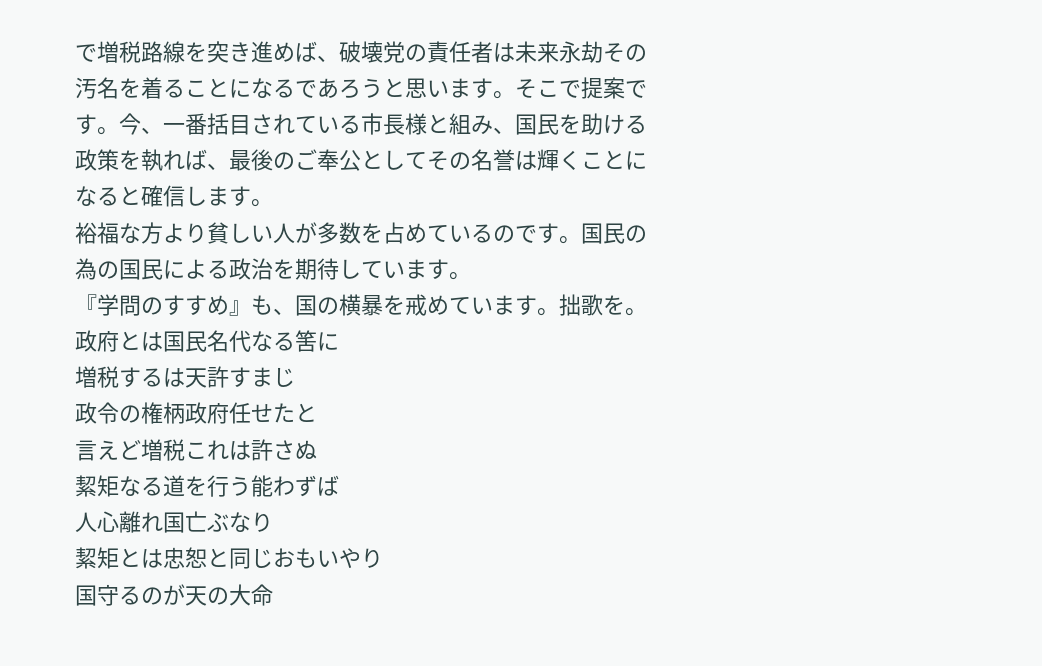で増税路線を突き進めば、破壊党の責任者は未来永劫その汚名を着ることになるであろうと思います。そこで提案です。今、一番括目されている市長様と組み、国民を助ける政策を執れば、最後のご奉公としてその名誉は輝くことになると確信します。
裕福な方より貧しい人が多数を占めているのです。国民の為の国民による政治を期待しています。
『学問のすすめ』も、国の横暴を戒めています。拙歌を。
政府とは国民名代なる筈に
増税するは天許すまじ
政令の権柄政府任せたと
言えど増税これは許さぬ
絜矩なる道を行う能わずば
人心離れ国亡ぶなり
絜矩とは忠恕と同じおもいやり
国守るのが天の大命